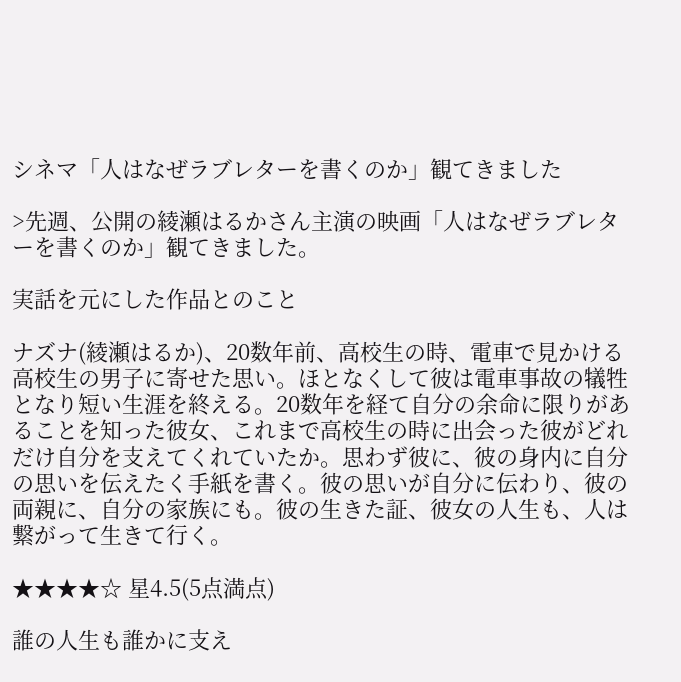シネマ「人はなぜラブレターを書くのか」観てきました

>先週、公開の綾瀬はるかさん主演の映画「人はなぜラブレターを書くのか」観てきました。

実話を元にした作品とのこと

ナズナ(綾瀬はるか)、20数年前、高校生の時、電車で見かける高校生の男子に寄せた思い。ほとなくして彼は電車事故の犠牲となり短い生涯を終える。20数年を経て自分の余命に限りがあることを知った彼女、これまで高校生の時に出会った彼がどれだけ自分を支えてくれていたか。思わず彼に、彼の身内に自分の思いを伝えたく手紙を書く。彼の思いが自分に伝わり、彼の両親に、自分の家族にも。彼の生きた証、彼女の人生も、人は繋がって生きて行く。

★★★★☆ 星4.5(5点満点)

誰の人生も誰かに支え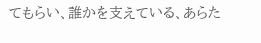てもらい、誰かを支えている、あらた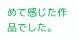めて感じた作品でした。